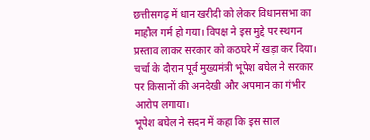छत्तीसगढ़ में धान खरीदी को लेकर विधानसभा का माहौल गर्म हो गया। विपक्ष ने इस मुद्दे पर स्थगन प्रस्ताव लाकर सरकार को कठघरे में खड़ा कर दिया। चर्चा के दौरान पूर्व मुख्यमंत्री भूपेश बघेल ने सरकार पर किसानों की अनदेखी और अपमान का गंभीर आरोप लगाया।
भूपेश बघेल ने सदन में कहा कि इस साल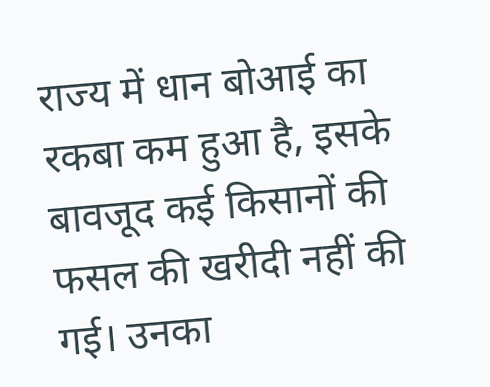राज्य में धान बोआई का रकबा कम हुआ है, इसके बावजूद कई किसानों की फसल की खरीदी नहीं की गई। उनका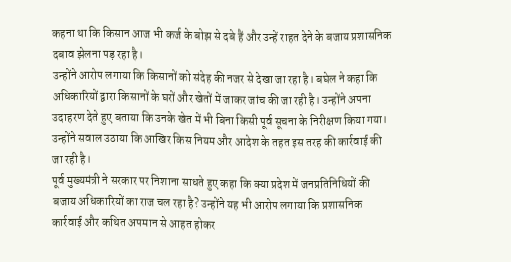कहना था कि किसान आज भी कर्ज के बोझ से दबे हैं और उन्हें राहत देने के बजाय प्रशासनिक दबाव झेलना पड़ रहा है।
उन्होंने आरोप लगाया कि किसानों को संदेह की नजर से देखा जा रहा है। बघेल ने कहा कि अधिकारियों द्वारा किसानों के घरों और खेतों में जाकर जांच की जा रही है। उन्होंने अपना उदाहरण देते हुए बताया कि उनके खेत में भी बिना किसी पूर्व सूचना के निरीक्षण किया गया। उन्होंने सवाल उठाया कि आखिर किस नियम और आदेश के तहत इस तरह की कार्रवाई की जा रही है।
पूर्व मुख्यमंत्री ने सरकार पर निशाना साधते हुए कहा कि क्या प्रदेश में जनप्रतिनिधियों की बजाय अधिकारियों का राज चल रहा है? उन्होंने यह भी आरोप लगाया कि प्रशासनिक कार्रवाई और कथित अपमान से आहत होकर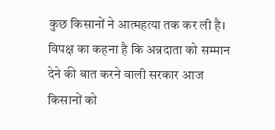कुछ किसानों ने आत्महत्या तक कर ली है।
विपक्ष का कहना है कि अन्नदाता को सम्मान देने की बात करने वाली सरकार आज किसानों को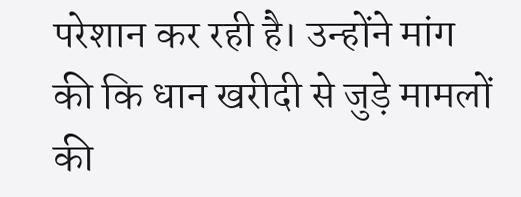परेशान कर रही है। उन्होंने मांग की कि धान खरीदी से जुड़े मामलों की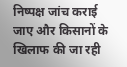निष्पक्ष जांच कराई जाए और किसानों के खिलाफ की जा रही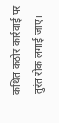कथित कठोर कार्रवाई पर तुरंत रोक लगाई जाए।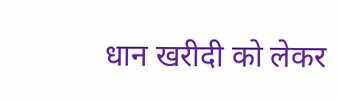धान खरीदी को लेकर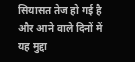सियासत तेज हो गई है और आने वाले दिनों में यह मुद्दा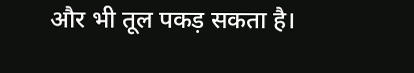और भी तूल पकड़ सकता है।